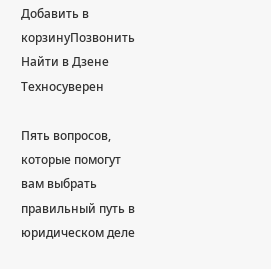Добавить в корзинуПозвонить
Найти в Дзене
Техносуверен

Пять вопросов, которые помогут вам выбрать правильный путь в юридическом деле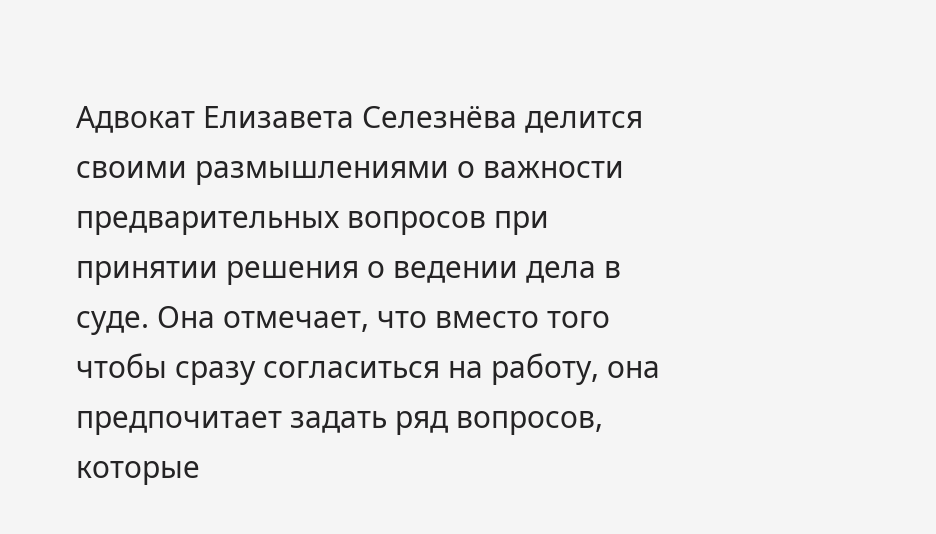Адвокат Елизавета Селезнёва делится своими размышлениями о важности предварительных вопросов при принятии решения о ведении дела в суде. Она отмечает, что вместо того чтобы сразу согласиться на работу, она предпочитает задать ряд вопросов, которые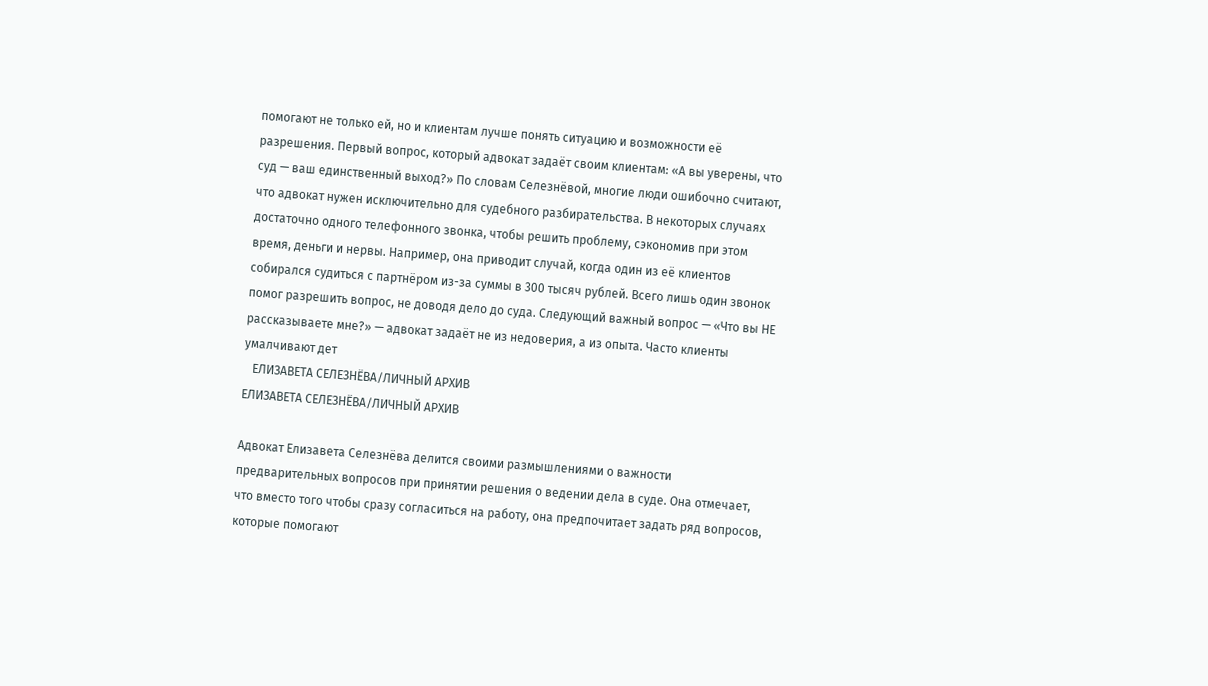помогают не только ей, но и клиентам лучше понять ситуацию и возможности её разрешения. Первый вопрос, который адвокат задаёт своим клиентам: «А вы уверены, что суд — ваш единственный выход?» По словам Селезнёвой, многие люди ошибочно считают, что адвокат нужен исключительно для судебного разбирательства. В некоторых случаях достаточно одного телефонного звонка, чтобы решить проблему, сэкономив при этом время, деньги и нервы. Например, она приводит случай, когда один из её клиентов собирался судиться с партнёром из-за суммы в 300 тысяч рублей. Всего лишь один звонок помог разрешить вопрос, не доводя дело до суда. Следующий важный вопрос — «Что вы НЕ рассказываете мне?» — адвокат задаёт не из недоверия, а из опыта. Часто клиенты умалчивают дет
   ЕЛИЗАВЕТА СЕЛЕЗНЁВА/ЛИЧНЫЙ АРХИВ
ЕЛИЗАВЕТА СЕЛЕЗНЁВА/ЛИЧНЫЙ АРХИВ

Адвокат Елизавета Селезнёва делится своими размышлениями о важности предварительных вопросов при принятии решения о ведении дела в суде. Она отмечает, что вместо того чтобы сразу согласиться на работу, она предпочитает задать ряд вопросов, которые помогают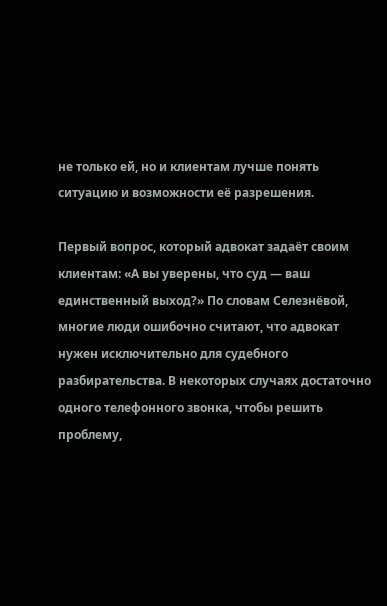не только ей, но и клиентам лучше понять ситуацию и возможности её разрешения.

Первый вопрос, который адвокат задаёт своим клиентам: «А вы уверены, что суд — ваш единственный выход?» По словам Селезнёвой, многие люди ошибочно считают, что адвокат нужен исключительно для судебного разбирательства. В некоторых случаях достаточно одного телефонного звонка, чтобы решить проблему,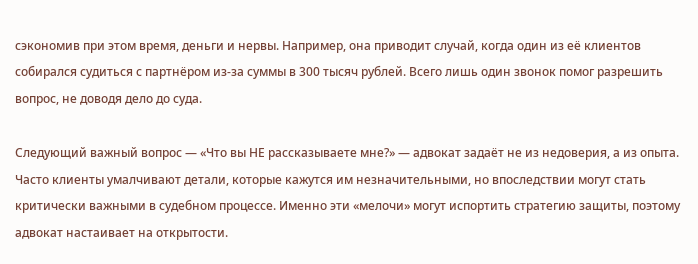сэкономив при этом время, деньги и нервы. Например, она приводит случай, когда один из её клиентов собирался судиться с партнёром из-за суммы в 300 тысяч рублей. Всего лишь один звонок помог разрешить вопрос, не доводя дело до суда.

Следующий важный вопрос — «Что вы НЕ рассказываете мне?» — адвокат задаёт не из недоверия, а из опыта. Часто клиенты умалчивают детали, которые кажутся им незначительными, но впоследствии могут стать критически важными в судебном процессе. Именно эти «мелочи» могут испортить стратегию защиты, поэтому адвокат настаивает на открытости.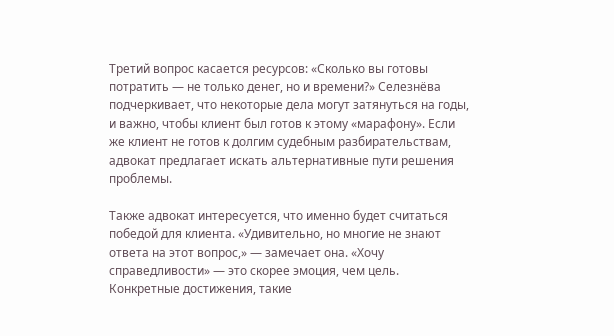Третий вопрос касается ресурсов: «Сколько вы готовы потратить — не только денег, но и времени?» Селезнёва подчеркивает, что некоторые дела могут затянуться на годы, и важно, чтобы клиент был готов к этому «марафону». Если же клиент не готов к долгим судебным разбирательствам, адвокат предлагает искать альтернативные пути решения проблемы.

Также адвокат интересуется, что именно будет считаться победой для клиента. «Удивительно, но многие не знают ответа на этот вопрос,» — замечает она. «Хочу справедливости» — это скорее эмоция, чем цель. Конкретные достижения, такие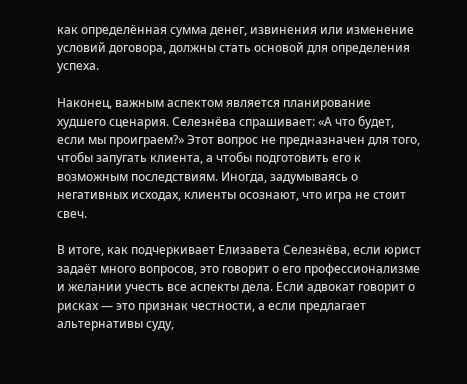как определённая сумма денег, извинения или изменение условий договора, должны стать основой для определения успеха.

Наконец, важным аспектом является планирование худшего сценария. Селезнёва спрашивает: «А что будет, если мы проиграем?» Этот вопрос не предназначен для того, чтобы запугать клиента, а чтобы подготовить его к возможным последствиям. Иногда, задумываясь о негативных исходах, клиенты осознают, что игра не стоит свеч.

В итоге, как подчеркивает Елизавета Селезнёва, если юрист задаёт много вопросов, это говорит о его профессионализме и желании учесть все аспекты дела. Если адвокат говорит о рисках — это признак честности, а если предлагает альтернативы суду,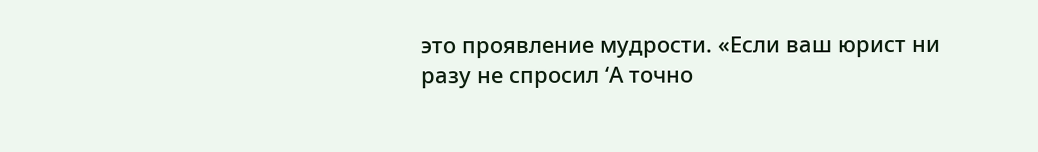это проявление мудрости. «Если ваш юрист ни разу не спросил ‘А точно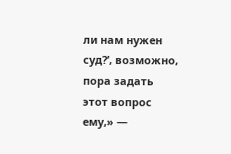ли нам нужен суд?’, возможно, пора задать этот вопрос ему,» —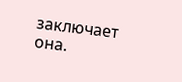заключает она.